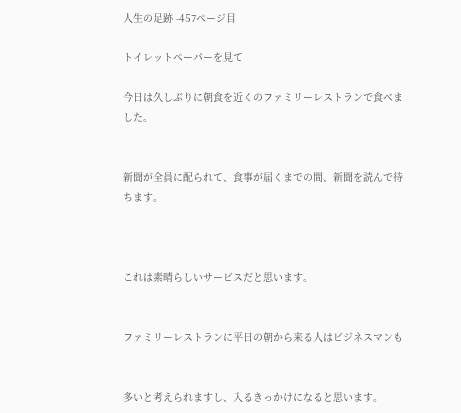人生の足跡 -457ページ目

トイレットペーパーを見て

今日は久しぶりに朝食を近くのファミリーレストランで食べました。


新聞が全員に配られて、食事が届くまでの間、新聞を読んで待ちます。



これは素晴らしいサービスだと思います。


ファミリーレストランに平日の朝から来る人はビジネスマンも


多いと考えられますし、入るきっかけになると思います。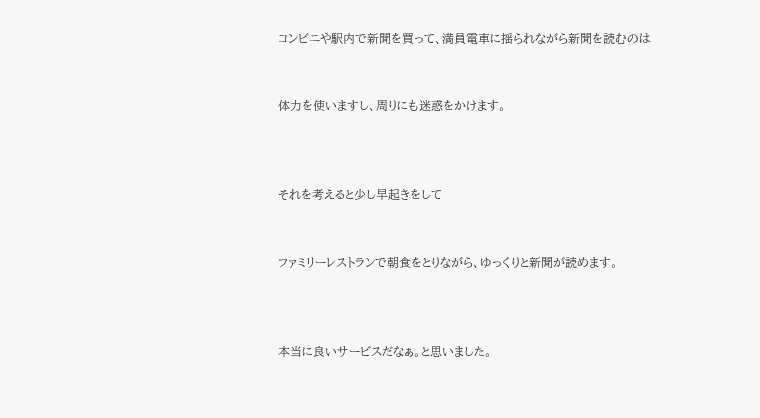コンビニや駅内で新聞を買って、満員電車に揺られながら新聞を読むのは


体力を使いますし、周りにも迷惑をかけます。



それを考えると少し早起きをして


ファミリーレストランで朝食をとりながら、ゆっくりと新聞が読めます。



本当に良いサービスだなぁ。と思いました。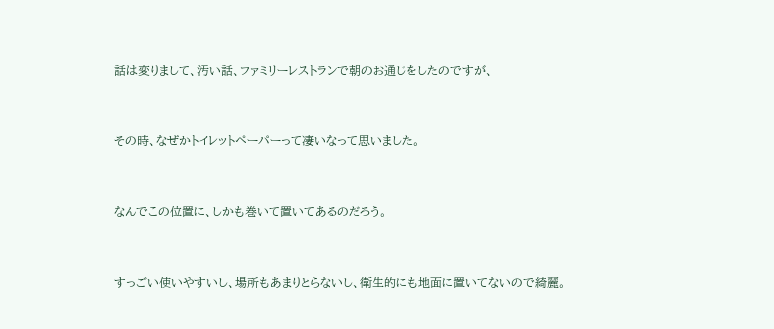話は変りまして、汚い話、ファミリーレストランで朝のお通じをしたのですが、


その時、なぜかトイレットペーパーって凄いなって思いました。


なんでこの位置に、しかも巻いて置いてあるのだろう。


すっごい使いやすいし、場所もあまりとらないし、衛生的にも地面に置いてないので綺麗。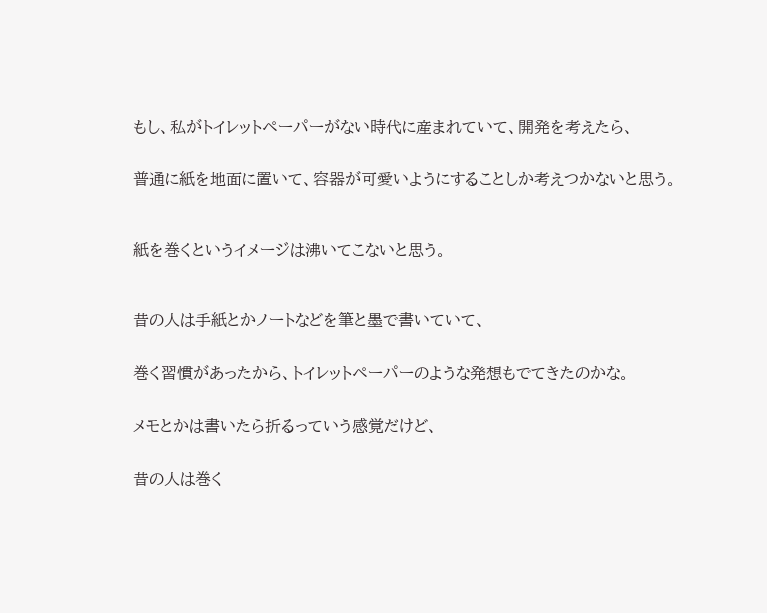もし、私がトイレットペーパーがない時代に産まれていて、開発を考えたら、


普通に紙を地面に置いて、容器が可愛いようにすることしか考えつかないと思う。



紙を巻くというイメージは沸いてこないと思う。



昔の人は手紙とかノートなどを筆と墨で書いていて、


巻く習慣があったから、トイレットペーパーのような発想もでてきたのかな。


メモとかは書いたら折るっていう感覚だけど、


昔の人は巻く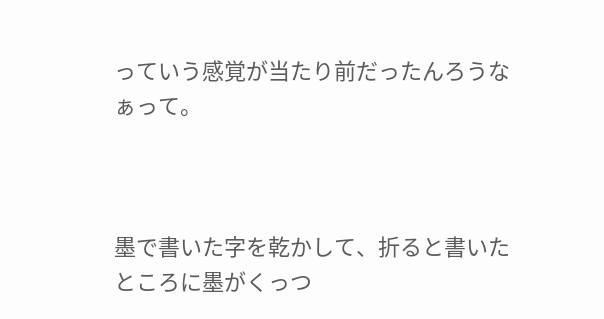っていう感覚が当たり前だったんろうなぁって。



墨で書いた字を乾かして、折ると書いたところに墨がくっつ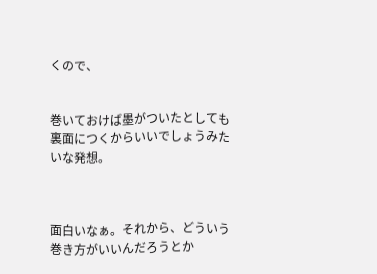くので、


巻いておけば墨がついたとしても裏面につくからいいでしょうみたいな発想。



面白いなぁ。それから、どういう巻き方がいいんだろうとか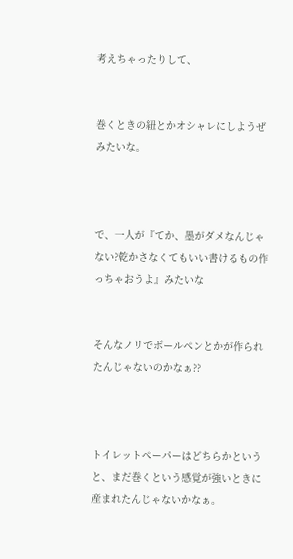考えちゃったりして、


巻くときの紐とかオシャレにしようぜみたいな。



で、一人が『てか、墨がダメなんじゃない?乾かさなくてもいい書けるもの作っちゃおうよ』みたいな


そんなノリでボールペンとかが作られたんじゃないのかなぁ??



トイレットペーパーはどちらかというと、まだ巻くという感覚が強いときに産まれたんじゃないかなぁ。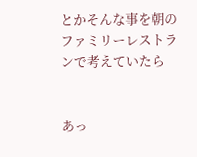とかそんな事を朝のファミリーレストランで考えていたら


あっ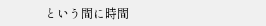という間に時間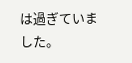は過ぎていました。